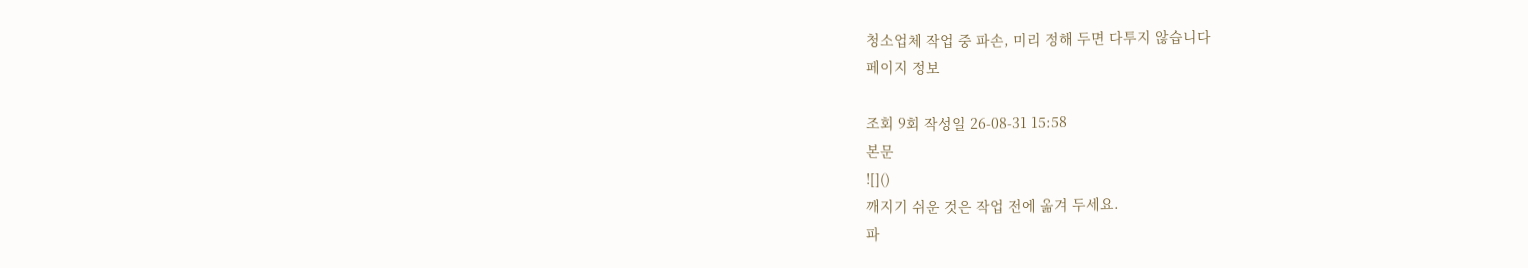청소업체 작업 중 파손, 미리 정해 두면 다투지 않습니다
페이지 정보

조회 9회 작성일 26-08-31 15:58
본문
![]()
깨지기 쉬운 것은 작업 전에 옮겨 두세요.
파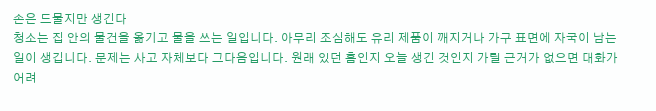손은 드물지만 생긴다
청소는 집 안의 물건을 옮기고 물을 쓰는 일입니다. 아무리 조심해도 유리 제품이 깨지거나 가구 표면에 자국이 남는 일이 생깁니다. 문제는 사고 자체보다 그다음입니다. 원래 있던 흠인지 오늘 생긴 것인지 가릴 근거가 없으면 대화가 어려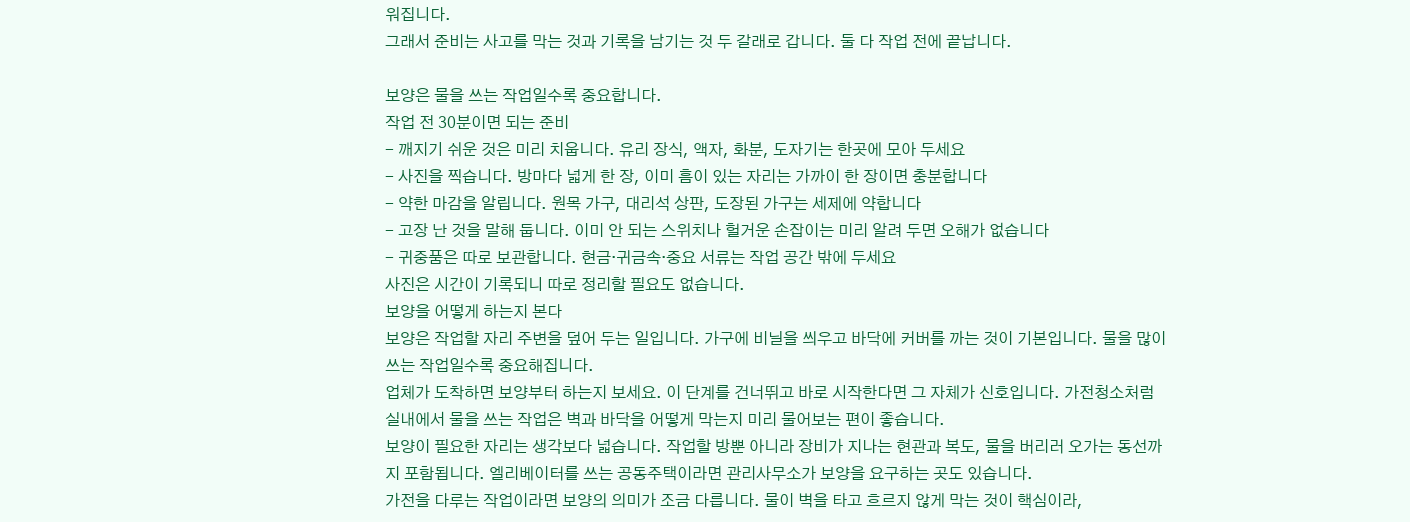워집니다.
그래서 준비는 사고를 막는 것과 기록을 남기는 것 두 갈래로 갑니다. 둘 다 작업 전에 끝납니다.

보양은 물을 쓰는 작업일수록 중요합니다.
작업 전 30분이면 되는 준비
- 깨지기 쉬운 것은 미리 치웁니다. 유리 장식, 액자, 화분, 도자기는 한곳에 모아 두세요
- 사진을 찍습니다. 방마다 넓게 한 장, 이미 흠이 있는 자리는 가까이 한 장이면 충분합니다
- 약한 마감을 알립니다. 원목 가구, 대리석 상판, 도장된 가구는 세제에 약합니다
- 고장 난 것을 말해 둡니다. 이미 안 되는 스위치나 헐거운 손잡이는 미리 알려 두면 오해가 없습니다
- 귀중품은 따로 보관합니다. 현금·귀금속·중요 서류는 작업 공간 밖에 두세요
사진은 시간이 기록되니 따로 정리할 필요도 없습니다.
보양을 어떻게 하는지 본다
보양은 작업할 자리 주변을 덮어 두는 일입니다. 가구에 비닐을 씌우고 바닥에 커버를 까는 것이 기본입니다. 물을 많이 쓰는 작업일수록 중요해집니다.
업체가 도착하면 보양부터 하는지 보세요. 이 단계를 건너뛰고 바로 시작한다면 그 자체가 신호입니다. 가전청소처럼 실내에서 물을 쓰는 작업은 벽과 바닥을 어떻게 막는지 미리 물어보는 편이 좋습니다.
보양이 필요한 자리는 생각보다 넓습니다. 작업할 방뿐 아니라 장비가 지나는 현관과 복도, 물을 버리러 오가는 동선까지 포함됩니다. 엘리베이터를 쓰는 공동주택이라면 관리사무소가 보양을 요구하는 곳도 있습니다.
가전을 다루는 작업이라면 보양의 의미가 조금 다릅니다. 물이 벽을 타고 흐르지 않게 막는 것이 핵심이라,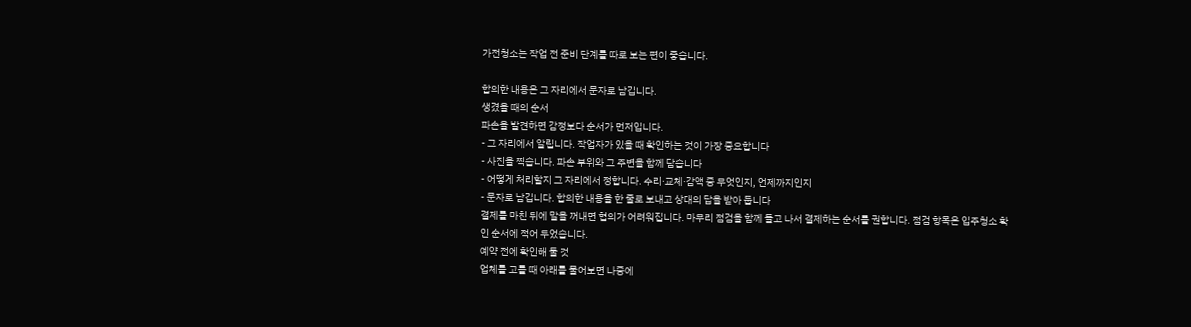가전청소는 작업 전 준비 단계를 따로 보는 편이 좋습니다.

합의한 내용은 그 자리에서 문자로 남깁니다.
생겼을 때의 순서
파손을 발견하면 감정보다 순서가 먼저입니다.
- 그 자리에서 알립니다. 작업자가 있을 때 확인하는 것이 가장 중요합니다
- 사진을 찍습니다. 파손 부위와 그 주변을 함께 담습니다
- 어떻게 처리할지 그 자리에서 정합니다. 수리·교체·감액 중 무엇인지, 언제까지인지
- 문자로 남깁니다. 합의한 내용을 한 줄로 보내고 상대의 답을 받아 둡니다
결제를 마친 뒤에 말을 꺼내면 협의가 어려워집니다. 마무리 점검을 함께 돌고 나서 결제하는 순서를 권합니다. 점검 항목은 입주청소 확인 순서에 적어 두었습니다.
예약 전에 확인해 둘 것
업체를 고를 때 아래를 물어보면 나중에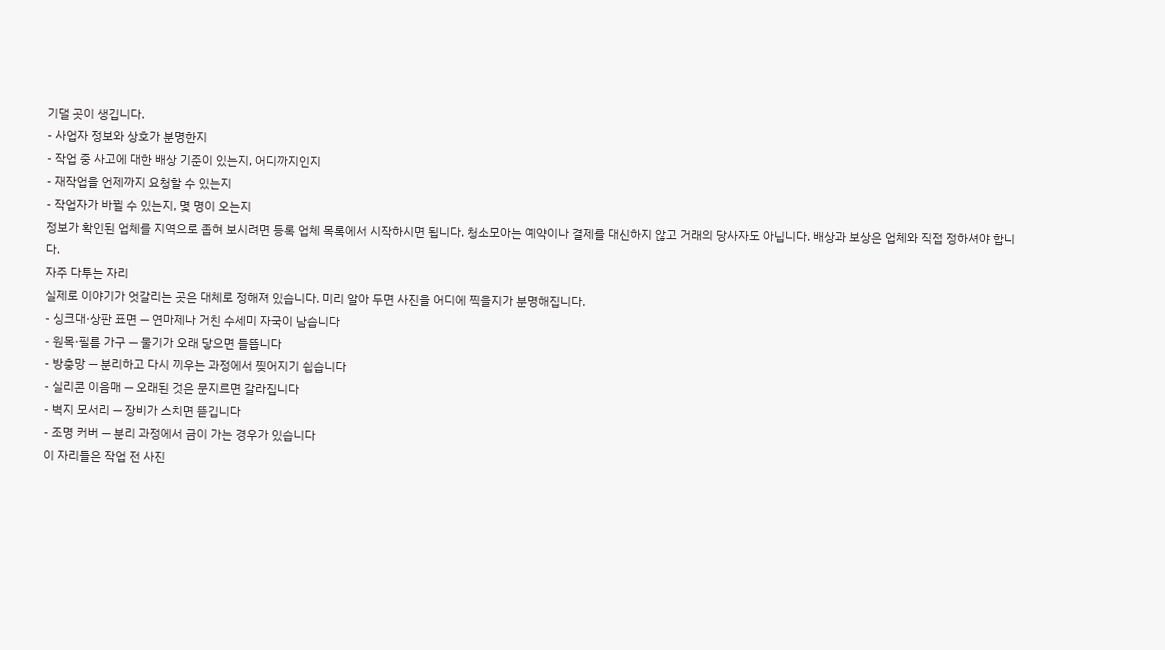기댈 곳이 생깁니다.
- 사업자 정보와 상호가 분명한지
- 작업 중 사고에 대한 배상 기준이 있는지, 어디까지인지
- 재작업을 언제까지 요청할 수 있는지
- 작업자가 바뀔 수 있는지, 몇 명이 오는지
정보가 확인된 업체를 지역으로 좁혀 보시려면 등록 업체 목록에서 시작하시면 됩니다. 청소모아는 예약이나 결제를 대신하지 않고 거래의 당사자도 아닙니다. 배상과 보상은 업체와 직접 정하셔야 합니다.
자주 다투는 자리
실제로 이야기가 엇갈리는 곳은 대체로 정해져 있습니다. 미리 알아 두면 사진을 어디에 찍을지가 분명해집니다.
- 싱크대·상판 표면 — 연마제나 거친 수세미 자국이 남습니다
- 원목·필름 가구 — 물기가 오래 닿으면 들뜹니다
- 방충망 — 분리하고 다시 끼우는 과정에서 찢어지기 쉽습니다
- 실리콘 이음매 — 오래된 것은 문지르면 갈라집니다
- 벽지 모서리 — 장비가 스치면 뜯깁니다
- 조명 커버 — 분리 과정에서 금이 가는 경우가 있습니다
이 자리들은 작업 전 사진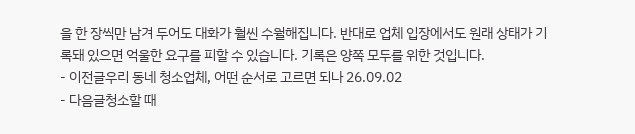을 한 장씩만 남겨 두어도 대화가 훨씬 수월해집니다. 반대로 업체 입장에서도 원래 상태가 기록돼 있으면 억울한 요구를 피할 수 있습니다. 기록은 양쪽 모두를 위한 것입니다.
- 이전글우리 동네 청소업체, 어떤 순서로 고르면 되나 26.09.02
- 다음글청소할 때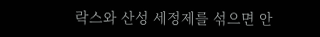락스와 산성 세정제를 섞으면 안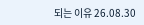되는 이유 26.08.30